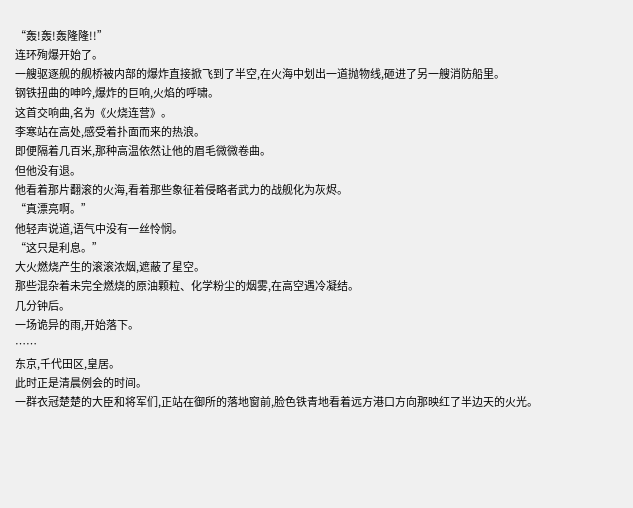“轰!轰!轰隆隆!!”
连环殉爆开始了。
一艘驱逐舰的舰桥被内部的爆炸直接掀飞到了半空,在火海中划出一道抛物线,砸进了另一艘消防船里。
钢铁扭曲的呻吟,爆炸的巨响,火焰的呼啸。
这首交响曲,名为《火烧连营》。
李寒站在高处,感受着扑面而来的热浪。
即便隔着几百米,那种高温依然让他的眉毛微微卷曲。
但他没有退。
他看着那片翻滚的火海,看着那些象征着侵略者武力的战舰化为灰烬。
“真漂亮啊。”
他轻声说道,语气中没有一丝怜悯。
“这只是利息。”
大火燃烧产生的滚滚浓烟,遮蔽了星空。
那些混杂着未完全燃烧的原油颗粒、化学粉尘的烟雾,在高空遇冷凝结。
几分钟后。
一场诡异的雨,开始落下。
……
东京,千代田区,皇居。
此时正是清晨例会的时间。
一群衣冠楚楚的大臣和将军们,正站在御所的落地窗前,脸色铁青地看着远方港口方向那映红了半边天的火光。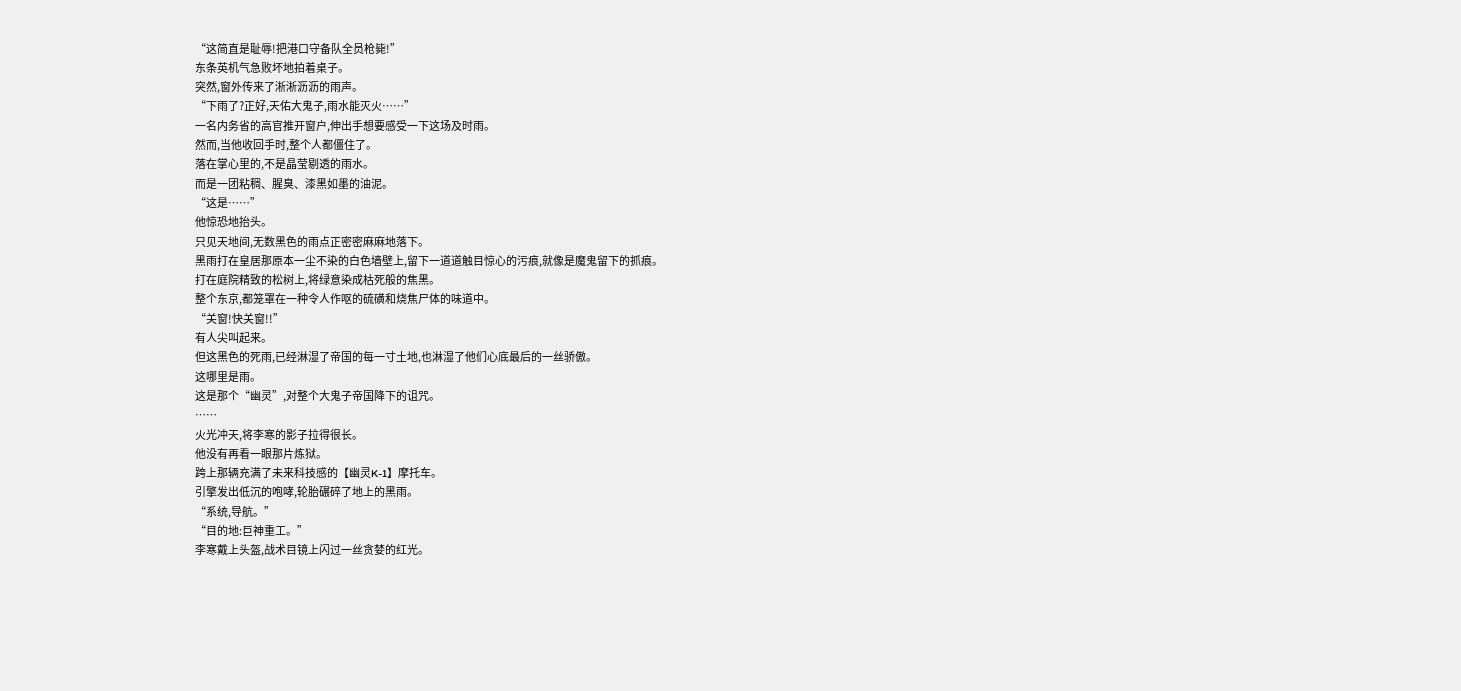“这简直是耻辱!把港口守备队全员枪毙!”
东条英机气急败坏地拍着桌子。
突然,窗外传来了淅淅沥沥的雨声。
“下雨了?正好,天佑大鬼子,雨水能灭火……”
一名内务省的高官推开窗户,伸出手想要感受一下这场及时雨。
然而,当他收回手时,整个人都僵住了。
落在掌心里的,不是晶莹剔透的雨水。
而是一团粘稠、腥臭、漆黑如墨的油泥。
“这是……”
他惊恐地抬头。
只见天地间,无数黑色的雨点正密密麻麻地落下。
黑雨打在皇居那原本一尘不染的白色墙壁上,留下一道道触目惊心的污痕,就像是魔鬼留下的抓痕。
打在庭院精致的松树上,将绿意染成枯死般的焦黑。
整个东京,都笼罩在一种令人作呕的硫磺和烧焦尸体的味道中。
“关窗!快关窗!!”
有人尖叫起来。
但这黑色的死雨,已经淋湿了帝国的每一寸土地,也淋湿了他们心底最后的一丝骄傲。
这哪里是雨。
这是那个“幽灵”,对整个大鬼子帝国降下的诅咒。
……
火光冲天,将李寒的影子拉得很长。
他没有再看一眼那片炼狱。
跨上那辆充满了未来科技感的【幽灵K-1】摩托车。
引擎发出低沉的咆哮,轮胎碾碎了地上的黑雨。
“系统,导航。”
“目的地:巨神重工。”
李寒戴上头盔,战术目镜上闪过一丝贪婪的红光。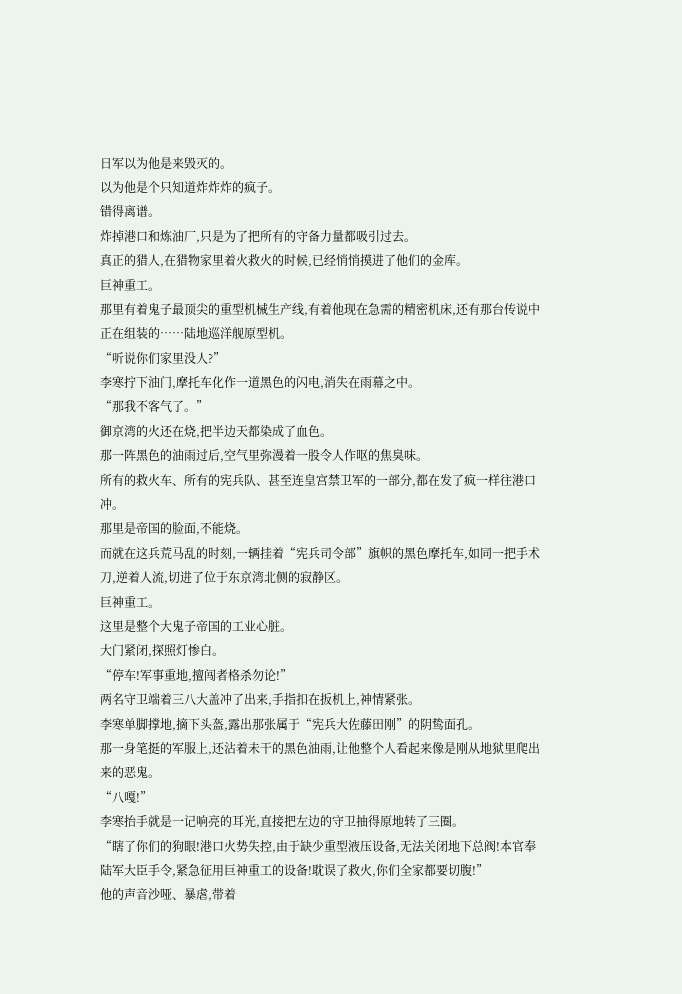日军以为他是来毁灭的。
以为他是个只知道炸炸炸的疯子。
错得离谱。
炸掉港口和炼油厂,只是为了把所有的守备力量都吸引过去。
真正的猎人,在猎物家里着火救火的时候,已经悄悄摸进了他们的金库。
巨神重工。
那里有着鬼子最顶尖的重型机械生产线,有着他现在急需的精密机床,还有那台传说中正在组装的……陆地巡洋舰原型机。
“听说你们家里没人?”
李寒拧下油门,摩托车化作一道黑色的闪电,消失在雨幕之中。
“那我不客气了。”
御京湾的火还在烧,把半边天都染成了血色。
那一阵黑色的油雨过后,空气里弥漫着一股令人作呕的焦臭味。
所有的救火车、所有的宪兵队、甚至连皇宫禁卫军的一部分,都在发了疯一样往港口冲。
那里是帝国的脸面,不能烧。
而就在这兵荒马乱的时刻,一辆挂着“宪兵司令部”旗帜的黑色摩托车,如同一把手术刀,逆着人流,切进了位于东京湾北侧的寂静区。
巨神重工。
这里是整个大鬼子帝国的工业心脏。
大门紧闭,探照灯惨白。
“停车!军事重地,擅闯者格杀勿论!”
两名守卫端着三八大盖冲了出来,手指扣在扳机上,神情紧张。
李寒单脚撑地,摘下头盔,露出那张属于“宪兵大佐藤田刚”的阴鸷面孔。
那一身笔挺的军服上,还沾着未干的黑色油雨,让他整个人看起来像是刚从地狱里爬出来的恶鬼。
“八嘎!”
李寒抬手就是一记响亮的耳光,直接把左边的守卫抽得原地转了三圈。
“瞎了你们的狗眼!港口火势失控,由于缺少重型液压设备,无法关闭地下总阀!本官奉陆军大臣手令,紧急征用巨神重工的设备!耽误了救火,你们全家都要切腹!”
他的声音沙哑、暴虐,带着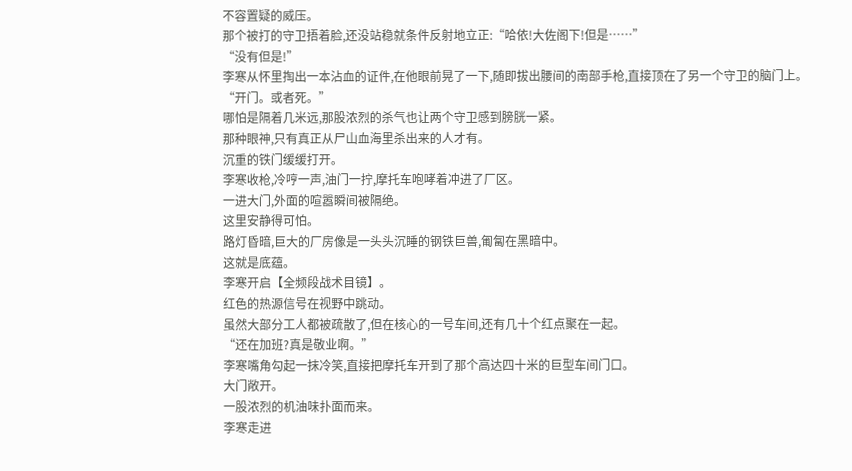不容置疑的威压。
那个被打的守卫捂着脸,还没站稳就条件反射地立正:“哈依!大佐阁下!但是……”
“没有但是!”
李寒从怀里掏出一本沾血的证件,在他眼前晃了一下,随即拔出腰间的南部手枪,直接顶在了另一个守卫的脑门上。
“开门。或者死。”
哪怕是隔着几米远,那股浓烈的杀气也让两个守卫感到膀胱一紧。
那种眼神,只有真正从尸山血海里杀出来的人才有。
沉重的铁门缓缓打开。
李寒收枪,冷哼一声,油门一拧,摩托车咆哮着冲进了厂区。
一进大门,外面的喧嚣瞬间被隔绝。
这里安静得可怕。
路灯昏暗,巨大的厂房像是一头头沉睡的钢铁巨兽,匍匐在黑暗中。
这就是底蕴。
李寒开启【全频段战术目镜】。
红色的热源信号在视野中跳动。
虽然大部分工人都被疏散了,但在核心的一号车间,还有几十个红点聚在一起。
“还在加班?真是敬业啊。”
李寒嘴角勾起一抹冷笑,直接把摩托车开到了那个高达四十米的巨型车间门口。
大门敞开。
一股浓烈的机油味扑面而来。
李寒走进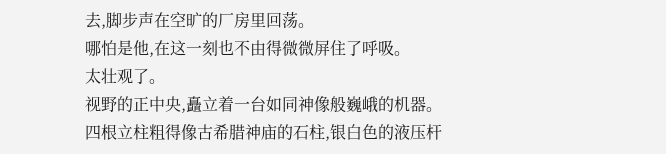去,脚步声在空旷的厂房里回荡。
哪怕是他,在这一刻也不由得微微屏住了呼吸。
太壮观了。
视野的正中央,矗立着一台如同神像般巍峨的机器。
四根立柱粗得像古希腊神庙的石柱,银白色的液压杆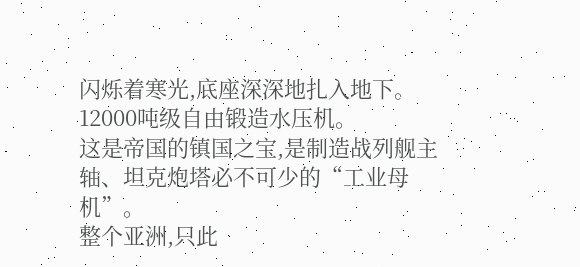闪烁着寒光,底座深深地扎入地下。
12000吨级自由锻造水压机。
这是帝国的镇国之宝,是制造战列舰主轴、坦克炮塔必不可少的“工业母机”。
整个亚洲,只此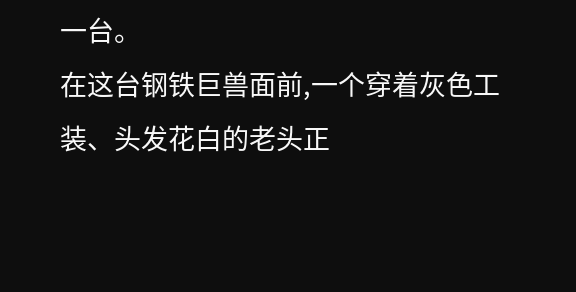一台。
在这台钢铁巨兽面前,一个穿着灰色工装、头发花白的老头正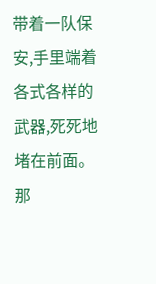带着一队保安,手里端着各式各样的武器,死死地堵在前面。
那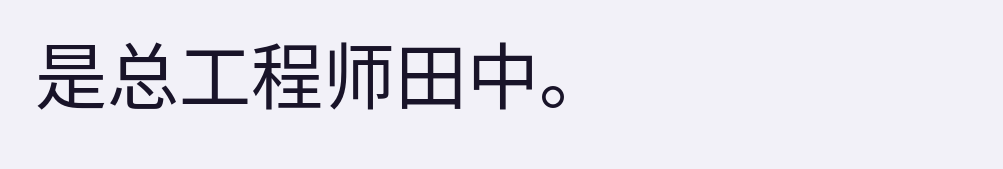是总工程师田中。